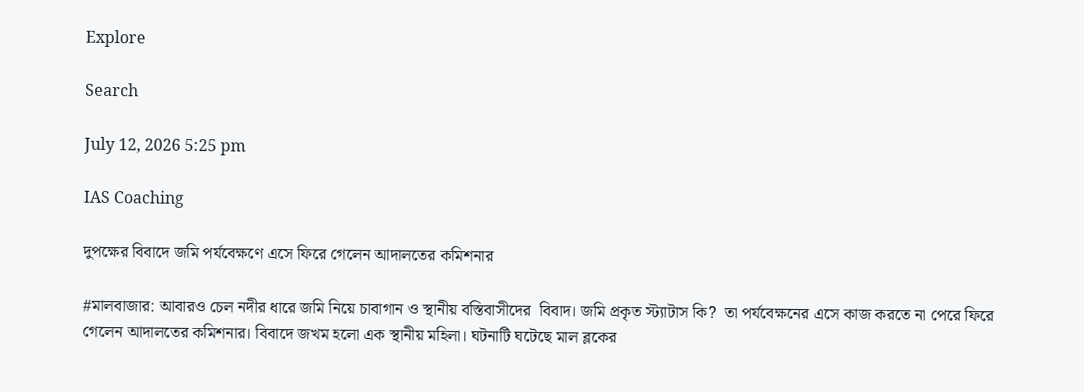Explore

Search

July 12, 2026 5:25 pm

IAS Coaching

দুপক্ষের বিবাদে জমি পর্যবেক্ষণে এসে ফিরে গেলেন আদালতের কমিশনার

#মালবাজার: আবারও চেল নদীর ধারে জমি নিয়ে চাবাগান ও স্থানীয় বস্তিবাসীদের  বিবাদ। জমি প্রকৃত স্ট্যাটাস কি?  তা পর্যবেক্ষনের এসে কাজ করতে না পেরে ফিরে গেলেন আদালতের কমিশনার। বিবাদে জখম হলো এক স্থানীয় মহিলা। ঘটনাটি ঘটেছে মাল ব্লকের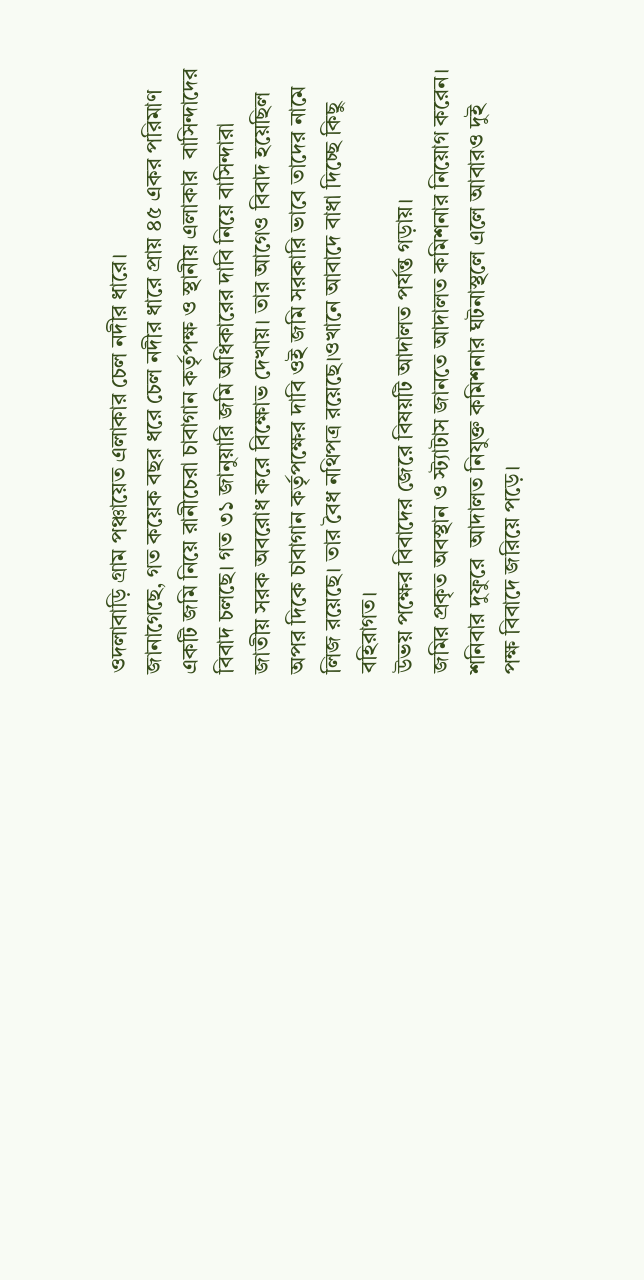ওদলাবাড়ি গ্রাম পঞ্চায়েত এলাকার চেল নদীর ধারে।
জানাগেছে, গত কয়েক বছর ধরে চেল নদীর ধারে প্রায় ৪৫ একর পরিমাণ একটি জমি নিয়ে রানীচেরা চাবাগান কর্তৃপক্ষ ও স্থানীয় এলাকার  বাসিন্দাদের বিবাদ চলছে। গত ৩১ জানুয়ারি জমি অধিকারের দাবি নিয়ে বাসিন্দারা জাতীয় সরক অবরোধ করে বিক্ষোভ দেখায়। তার আগেও বিবাদ হয়েছিল অপর দিকে চাবাগান কর্তৃপক্ষের দাবি ওই জমি সরকারি ভাবে তাদের নামে লিজ রয়েছে। তার বৈধ নথিপত্র রয়েছে।ওখানে আবাদে বাধা দিচ্ছে কিছু বহিরাগত।
উভয় পক্ষের বিবাদের জেরে বিষয়টি আদালত পর্যন্ত গড়ায়।
জমির প্রকৃত অবস্থান ও স্ট্যাটাস জানতে আদালত কমিশনার নিয়োগ করেন। শনিবার দুফুরে  আদালত নিযুক্ত কমিশনার ঘটনাস্থলে এলে আবারও দুই পক্ষ বিবাদে জরিয়ে পড়ে।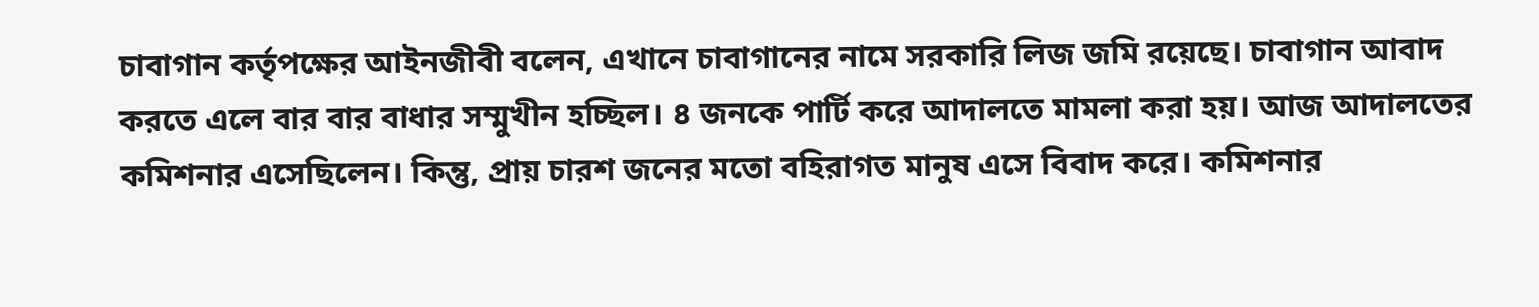চাবাগান কর্তৃপক্ষের আইনজীবী বলেন, এখানে চাবাগানের নামে সরকারি লিজ জমি রয়েছে। চাবাগান আবাদ করতে এলে বার বার বাধার সম্মুখীন হচ্ছিল। ৪ জনকে পার্টি করে আদালতে মামলা করা হয়। আজ আদালতের কমিশনার এসেছিলেন। কিন্তু, প্রায় চারশ জনের মতো বহিরাগত মানুষ এসে বিবাদ করে। কমিশনার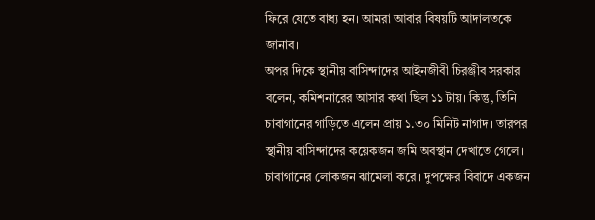ফিরে যেতে বাধ্য হন। আমরা আবার বিষয়টি আদালতকে জানাব।
অপর দিকে স্থানীয় বাসিন্দাদের আইনজীবী চিরঞ্জীব সরকার বলেন, কমিশনারের আসার কথা ছিল ১১ টায়। কিন্তু, তিনি চাবাগানের গাড়িতে এলেন প্রায় ১.৩০ মিনিট নাগাদ। তারপর স্থানীয় বাসিন্দাদের কয়েকজন জমি অবস্থান দেখাতে গেলে। চাবাগানের লোকজন ঝামেলা করে। দুপক্ষের বিবাদে একজন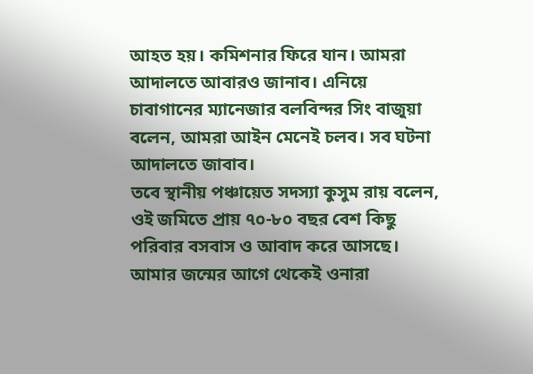আহত হয়। কমিশনার ফিরে যান। আমরা আদালতে আবারও জানাব। এনিয়ে চাবাগানের ম্যানেজার বলবিন্দর সিং বাজুয়া বলেন, আমরা আইন মেনেই চলব। সব ঘটনা আদালতে জাবাব।
তবে স্থানীয় পঞ্চায়েত সদস্যা কুসুম রায় বলেন, ওই জমিতে প্রায় ৭০-৮০ বছর বেশ কিছু পরিবার বসবাস ও আবাদ করে আসছে। আমার জন্মের আগে থেকেই ওনারা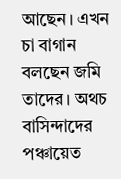আছেন। এখন চা বাগান বলছেন জমি তাদের। অথচ বাসিন্দাদের পঞ্চায়েত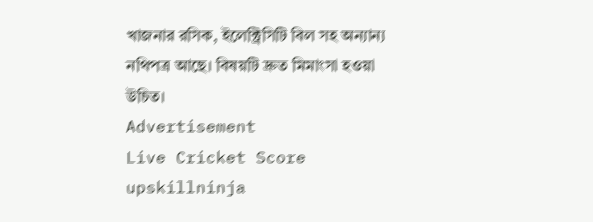খাজনার রসিক, ইলেক্ট্রিসিটি বিল সহ অন্যান্য নথিপত্র আছে। বিষয়টি দ্রুত মিমাংসা হওয়া উচিত।
Advertisement
Live Cricket Score
upskillninja